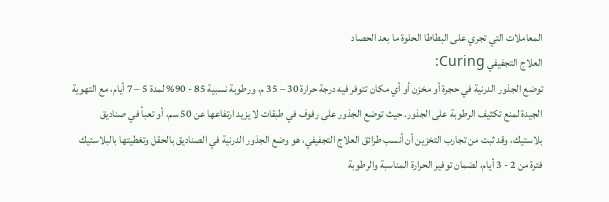المعاملات التي تجري على البطاطا الحلوة ما بعد الحصاد
العلاج التجفيفي Curing:
توضع الجذور الدرنية في حجرة أو مخزن أو أي مكان تتوفر فيه درجة حرارة 30 – 35 م، ورطوبة نسبية 85 - 90% لمدة 5 – 7 أيام، مع التهوية الجيدة لمنع تكثيف الرطوبة على الجذور. حيث توضع الجذور على رفوف في طبقات لا يزيد ارتفاعها عن 50 سم، أو تعبأ في صناديق بلاستيك، وقد ثبت من تجارب التخزين أن أنسب طرائق العلاج التجفيفي، هو وضع الجذور الدرنية في الصناديق بالحقل وتغطيتها بالبلاستيك فترة من 2 - 3 أيام، لضمان توفير الحرارة المناسبة والرطوبة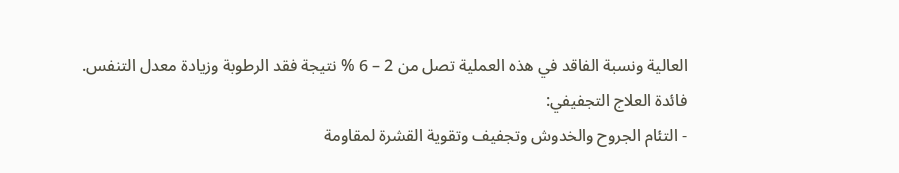العالية ونسبة الفاقد في هذه العملية تصل من 2 – 6 % نتيجة فقد الرطوبة وزيادة معدل التنفس.
فائدة العلاج التجفيفي:
- التئام الجروح والخدوش وتجفيف وتقوية القشرة لمقاومة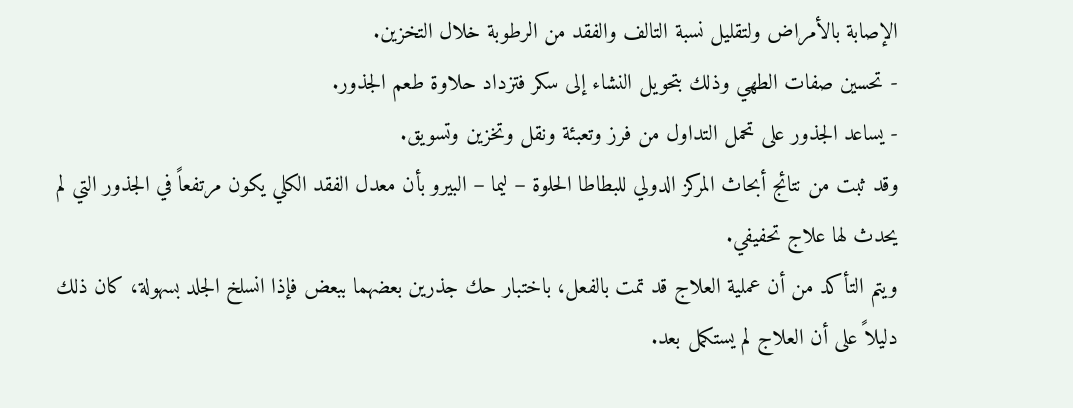الإصابة بالأمراض ولتقليل نسبة التالف والفقد من الرطوبة خلال التخزين.
- تحسين صفات الطهي وذلك بتحويل النشاء إلى سكر فتزداد حلاوة طعم الجذور.
- يساعد الجذور على تحمل التداول من فرز وتعبئة ونقل وتخزين وتسويق.
وقد ثبت من نتائج أبحاث المركز الدولي للبطاطا الحلوة – ليما – البيرو بأن معدل الفقد الكلي يكون مرتفعاً في الجذور التي لم يحدث لها علاج تحفيفي.
ويتم التأكد من أن عملية العلاج قد تمت بالفعل، باختبار حك جذرين بعضهما ببعض فإذا انسلخ الجلد بسهولة، كان ذلك دليلاً على أن العلاج لم يستكمل بعد.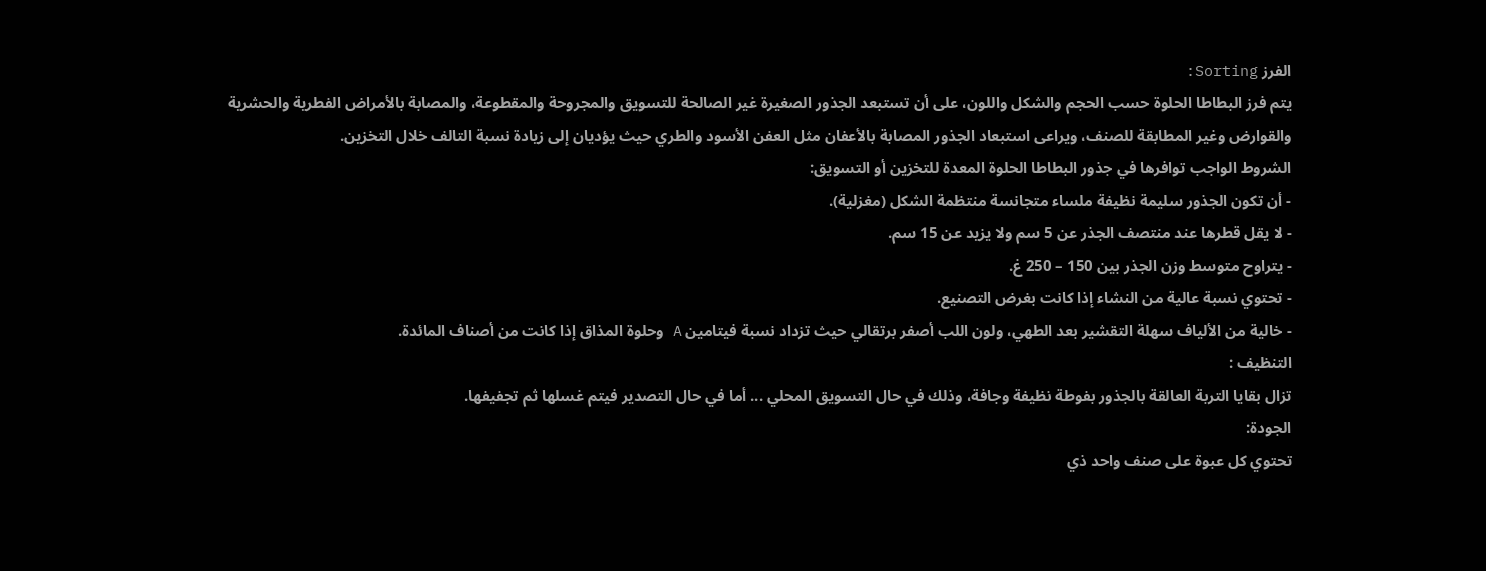الفرز Sorting:
يتم فرز البطاطا الحلوة حسب الحجم والشكل واللون، على أن تستبعد الجذور الصغيرة غير الصالحة للتسويق والمجروحة والمقطوعة، والمصابة بالأمراض الفطرية والحشرية والقوارض وغير المطابقة للصنف، ويراعى استبعاد الجذور المصابة بالأعفان مثل العفن الأسود والطري حيث يؤديان إلى زيادة نسبة التالف خلال التخزين.
الشروط الواجب توافرها في جذور البطاطا الحلوة المعدة للتخزين أو التسويق:
- أن تكون الجذور سليمة نظيفة ملساء متجانسة منتظمة الشكل (مغزلية).
- لا يقل قطرها عند منتصف الجذر عن 5 سم ولا يزيد عن 15 سم.
- يتراوح متوسط وزن الجذر بين 150 – 250 غ.
- تحتوي نسبة عالية من النشاء إذا كانت بغرض التصنيع.
- خالية من الألياف سهلة التقشير بعد الطهي، ولون اللب أصفر برتقالي حيث تزداد نسبة فيتامين A وحلوة المذاق إذا كانت من أصناف المائدة.
التنظيف :
تزال بقايا التربة العالقة بالجذور بفوطة نظيفة وجافة، وذلك في حال التسويق المحلي ... أما في حال التصدير فيتم غسلها ثم تجفيفها.
الجودة:
تحتوي كل عبوة على صنف واحد ذي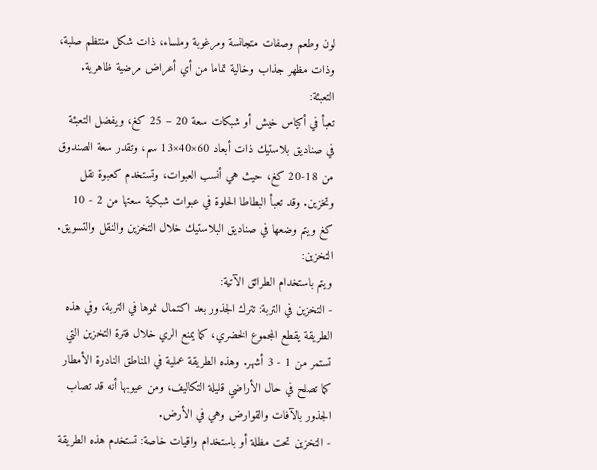لون وطعم وصفات متجانسة ومرغوبة وملساء، ذات شكل منتظم صلبة، وذات مظهر جذاب وخالية تماما من أي أعراض مرضية ظاهرية.
التعبئة:
تعبأ في أكياس خيش أو شبكات سعة 20 – 25 كغ، ويفضل التعبئة في صناديق بلاستيك ذات أبعاد 60×40×13 سم، وتقدر سعة الصندوق من 18-20 كغ، حيث هي أنسب العبوات، وتستخدم كعبوة نقل وتخزين. وقد تعبأ البطاطا الحلوة في عبوات شبكية سعتها من 2 - 10 كغ ويتم وضعها في صناديق البلاستيك خلال التخزين والنقل والتسويق.
التخزين:
ويتم باستخدام الطرائق الآتية:
- التخزين في التربة: تترك الجذور بعد اكتمال نموها في التربة، وفي هذه الطريقة يقطع المجموع الخضري، كما يمنع الري خلال فترة التخزين التي تستمر من 1 - 3 أشهر. وهذه الطريقة عملية في المناطق النادرة الأمطار كما تصلح في حال الأراضي قليلة التكاليف، ومن عيوبها أنه قد تصاب الجذور بالآفات والقوارض وهي في الأرض.
- التخزين تحت مظلة أو باستخدام واقيات خاصة: تستخدم هذه الطريقة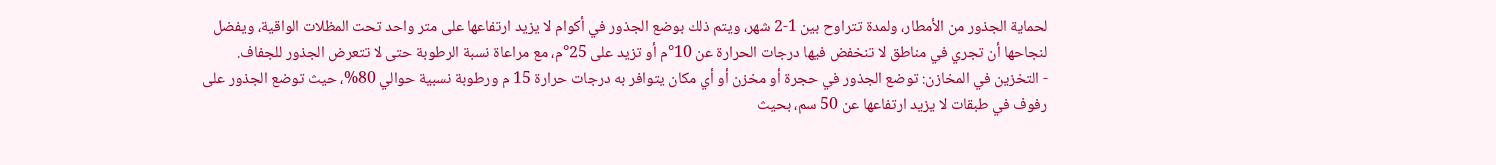لحماية الجذور من الأمطار، ولمدة تتراوح بين 1-2 شهر، ويتم ذلك بوضع الجذور في أكوام لا يزيد ارتفاعها على متر واحد تحت المظلات الواقية، ويفضل لنجاحها أن تجري في مناطق لا تنخفض فيها درجات الحرارة عن 10°م أو تزيد على 25°م، مع مراعاة نسبة الرطوبة حتى لا تتعرض الجذور للجفاف.
- التخزين في المخازن: توضع الجذور في حجرة أو مخزن أو أي مكان يتوافر به درجات حرارة 15 م ورطوبة نسبية حوالي 80%، حيث توضع الجذور على رفوف في طبقات لا يزيد ارتفاعها عن 50 سم، بحيث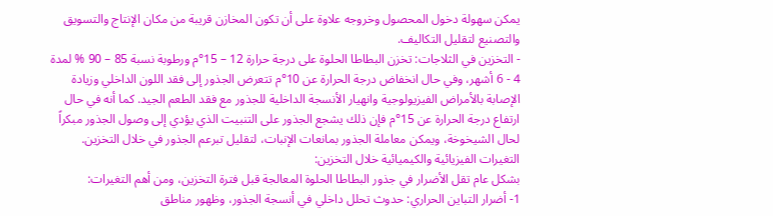يمكن سهولة دخول المحصول وخروجه علاوة على أن تكون المخازن قريبة من مكان الإنتاج والتسويق والتصنيع لتقليل التكاليف.
- التخزين في الثلاجات: تخزن البطاطا الحلوة على درجة حرارة 12 – 15°م ورطوبة نسبة 85 – 90 % لمدة 4 - 6 أشهر، وفي حال انخفاض درجة الحرارة عن 10°م تتعرض الجذور إلى فقد اللون الداخلي وزيادة الإصابة بالأمراض الفيزيولوجية وانهيار الأنسجة الداخلية للجذور مع فقد الطعم الجيد. كما أنه في حال ارتفاع درجة الحرارة عن 15°م فإن ذلك يشجع الجذور على التنبيت الذي يؤدي إلى وصول الجذور مبكراً لحال الشيخوخة، ويمكن معاملة الجذور بمانعات الإنبات، لتقليل تبرعم الجذور في خلال التخزين.
التغيرات الفيزيائية والكيميائية خلال التخزين:
بشكل عام تقل الأضرار في جذور البطاطا الحلوة المعالجة قبل فترة التخزين، ومن أهم التغيرات:
1- أضرار التباين الحراري: حدوث تحلل داخلي في أنسجة الجذور، وظهور مناطق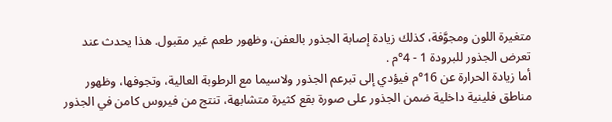متغيرة اللون ومجوَّفة، كذلك زيادة إصابة الجذور بالعفن، وظهور طعم غير مقبول. هذا يحدث عند تعرض الجذور للبرودة 1 - 4°م .
أما زيادة الحرارة عن 16°م فيؤدي إلى تبرعم الجذور ولاسيما مع الرطوبة العالية، وتجوفها، وظهور مناطق فلينية داخلية ضمن الجذور على صورة بقع كثيرة متشابهة، تنتج من فيروس كامن في الجذور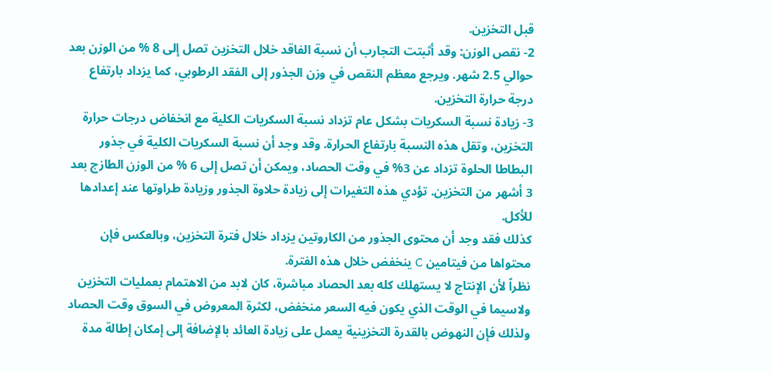قبل التخزين.
2- نقص الوزن: وقد أثبتت التجارب أن نسبة الفاقد خلال التخزين تصل إلى 8 % من الوزن بعد حوالي 2.5 شهر. ويرجع معظم النقص في وزن الجذور إلى الفقد الرطوبي، كما يزداد بارتفاع درجة حرارة التخزين.
3- زيادة نسبة السكريات بشكل عام تزداد نسبة السكريات الكلية مع انخفاض درجات حرارة التخزين، وتقل هذه النسبة بارتفاع الحرارة. وقد وجد أن نسبة السكريات الكلية في جذور البطاطا الحلوة تزداد عن 3% في وقت الحصاد، ويمكن أن تصل إلى 6 % من الوزن الطازج بعد 3 أشهر من التخزين. تؤدي هذه التغيرات إلى زيادة حلاوة الجذور وزيادة طراوتها عند إعدادها للأكل.
كذلك فقد وجد أن محتوى الجذور من الكاروتين يزداد خلال فترة التخزين، وبالعكس فإن محتواها من فيتامين C ينخفض خلال هذه الفترة.
نظراً لأن الإنتاج لا يستهلك كله بعد الحصاد مباشرة، كان لابد من الاهتمام بعمليات التخزين ولاسيما في الوقت الذي يكون فيه السعر منخفض، لكثرة المعروض في السوق وقت الحصاد ولذلك فإن النهوض بالقدرة التخزينية يعمل على زيادة العائد بالإضافة إلى إمكان إطالة مدة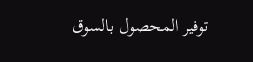توفير المحصول بالسوق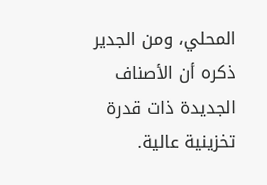المحلي، ومن الجدير ذكره أن الأصناف الجديدة ذات قدرة تخزينية عالية.